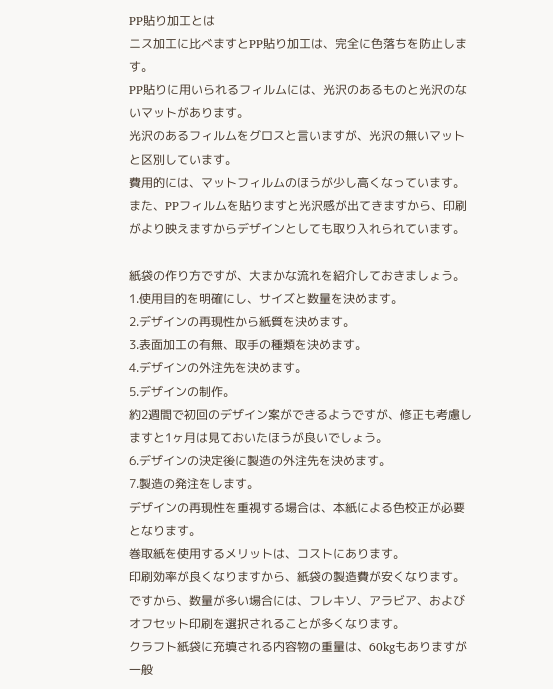PP貼り加工とは
ニス加工に比べますとPP貼り加工は、完全に色落ちを防止します。
PP貼りに用いられるフィルムには、光沢のあるものと光沢のないマットがあります。
光沢のあるフィルムをグロスと言いますが、光沢の無いマットと区別しています。
費用的には、マットフィルムのほうが少し高くなっています。
また、PPフィルムを貼りますと光沢感が出てきますから、印刷がより映えますからデザインとしても取り入れられています。

紙袋の作り方ですが、大まかな流れを紹介しておきましょう。
1.使用目的を明確にし、サイズと数量を決めます。
2.デザインの再現性から紙質を決めます。
3.表面加工の有無、取手の種類を決めます。
4.デザインの外注先を決めます。
5.デザインの制作。
約2週間で初回のデザイン案ができるようですが、修正も考慮しますと1ヶ月は見ておいたほうが良いでしょう。
6.デザインの決定後に製造の外注先を決めます。
7.製造の発注をします。
デザインの再現性を重視する場合は、本紙による色校正が必要となります。
巻取紙を使用するメリットは、コストにあります。
印刷効率が良くなりますから、紙袋の製造費が安くなります。
ですから、数量が多い場合には、フレキソ、アラビア、およびオフセット印刷を選択されることが多くなります。
クラフト紙袋に充填される内容物の重量は、60kgもありますが一般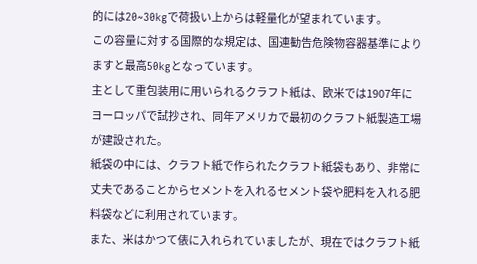的には20~30kgで荷扱い上からは軽量化が望まれています。
この容量に対する国際的な規定は、国連勧告危険物容器基準によりますと最高50kgとなっています。
主として重包装用に用いられるクラフト紙は、欧米では1907年にヨーロッパで試抄され、同年アメリカで最初のクラフト紙製造工場が建設された。
紙袋の中には、クラフト紙で作られたクラフト紙袋もあり、非常に丈夫であることからセメントを入れるセメント袋や肥料を入れる肥料袋などに利用されています。
また、米はかつて俵に入れられていましたが、現在ではクラフト紙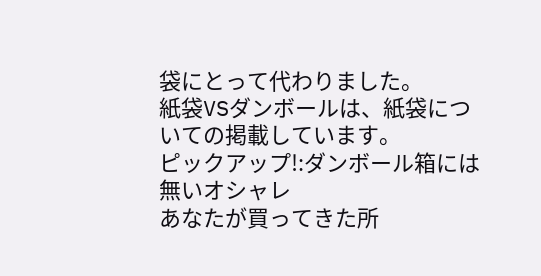袋にとって代わりました。
紙袋VSダンボールは、紙袋についての掲載しています。
ピックアップ!:ダンボール箱には無いオシャレ
あなたが買ってきた所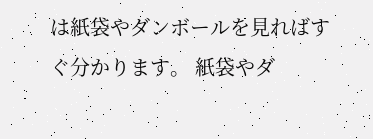は紙袋やダンボールを見ればすぐ分かります。 紙袋やダ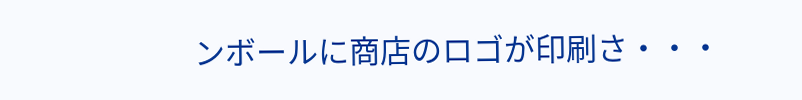ンボールに商店のロゴが印刷さ・・・